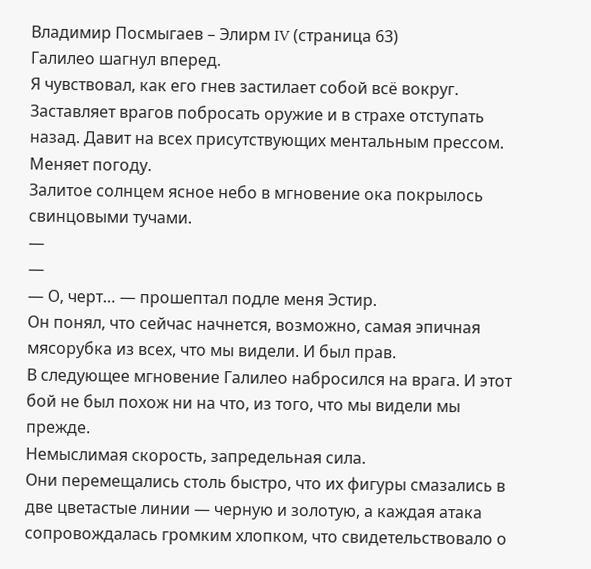Владимир Посмыгаев – Элирм IV (страница 63)
Галилео шагнул вперед.
Я чувствовал, как его гнев застилает собой всё вокруг. Заставляет врагов побросать оружие и в страхе отступать назад. Давит на всех присутствующих ментальным прессом. Меняет погоду.
Залитое солнцем ясное небо в мгновение ока покрылось свинцовыми тучами.
—
—
— О, черт… — прошептал подле меня Эстир.
Он понял, что сейчас начнется, возможно, самая эпичная мясорубка из всех, что мы видели. И был прав.
В следующее мгновение Галилео набросился на врага. И этот бой не был похож ни на что, из того, что мы видели мы прежде.
Немыслимая скорость, запредельная сила.
Они перемещались столь быстро, что их фигуры смазались в две цветастые линии — черную и золотую, а каждая атака сопровождалась громким хлопком, что свидетельствовало о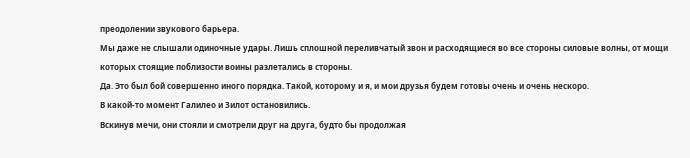преодолении звукового барьера.
Мы даже не слышали одиночные удары. Лишь сплошной переливчатый звон и расходящиеся во все стороны силовые волны, от мощи которых стоящие поблизости воины разлетались в стороны.
Да. Это был бой совершенно иного порядка. Такой, которому и я, и мои друзья будем готовы очень и очень нескоро.
В какой-то момент Галилео и Зилот остановились.
Вскинув мечи, они стояли и смотрели друг на друга, будто бы продолжая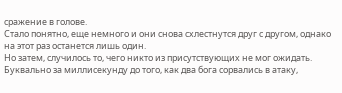сражение в голове.
Стало понятно, еще немного и они снова схлестнутся друг с другом, однако на этот раз останется лишь один.
Но затем, случилось то, чего никто из присутствующих не мог ожидать.
Буквально за миллисекунду до того, как два бога сорвались в атаку,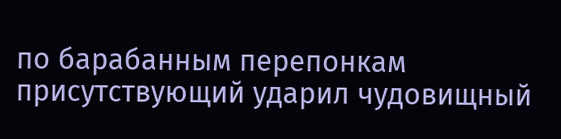по барабанным перепонкам присутствующий ударил чудовищный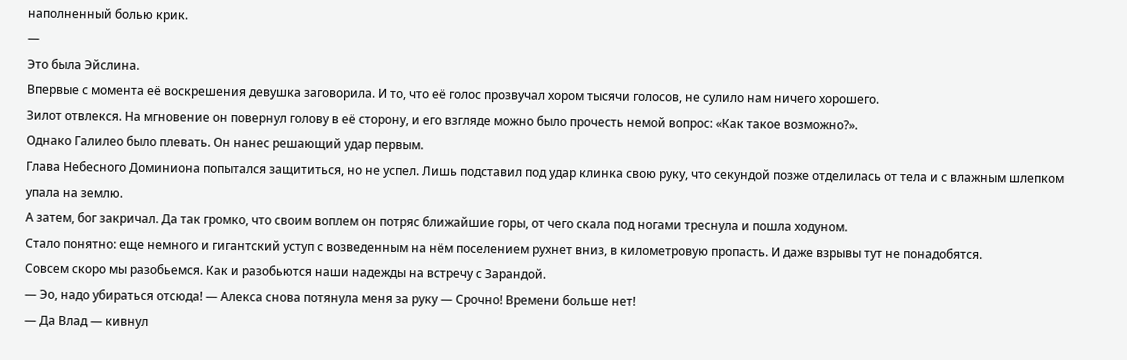наполненный болью крик.
—
Это была Эйслина.
Впервые с момента её воскрешения девушка заговорила. И то, что её голос прозвучал хором тысячи голосов, не сулило нам ничего хорошего.
Зилот отвлекся. На мгновение он повернул голову в её сторону, и его взгляде можно было прочесть немой вопрос: «Как такое возможно?».
Однако Галилео было плевать. Он нанес решающий удар первым.
Глава Небесного Доминиона попытался защититься, но не успел. Лишь подставил под удар клинка свою руку, что секундой позже отделилась от тела и с влажным шлепком упала на землю.
А затем, бог закричал. Да так громко, что своим воплем он потряс ближайшие горы, от чего скала под ногами треснула и пошла ходуном.
Стало понятно: еще немного и гигантский уступ с возведенным на нём поселением рухнет вниз, в километровую пропасть. И даже взрывы тут не понадобятся.
Совсем скоро мы разобьемся. Как и разобьются наши надежды на встречу с Зарандой.
— Эо, надо убираться отсюда! — Алекса снова потянула меня за руку — Срочно! Времени больше нет!
— Да Влад — кивнул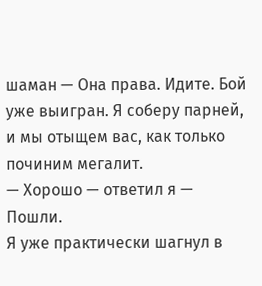шаман — Она права. Идите. Бой уже выигран. Я соберу парней, и мы отыщем вас, как только починим мегалит.
— Хорошо — ответил я — Пошли.
Я уже практически шагнул в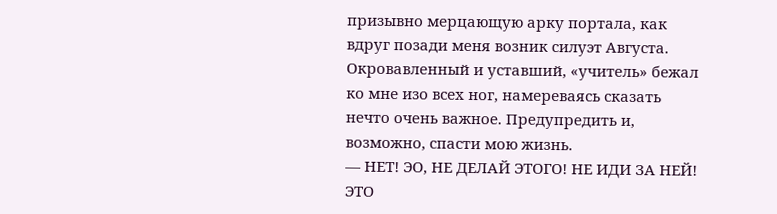призывно мерцающую арку портала, как вдруг позади меня возник силуэт Августа.
Окровавленный и уставший, «учитель» бежал ко мне изо всех ног, намереваясь сказать нечто очень важное. Предупредить и, возможно, спасти мою жизнь.
— НЕТ! ЭО, НЕ ДЕЛАЙ ЭТОГО! НЕ ИДИ ЗА НЕЙ! ЭТО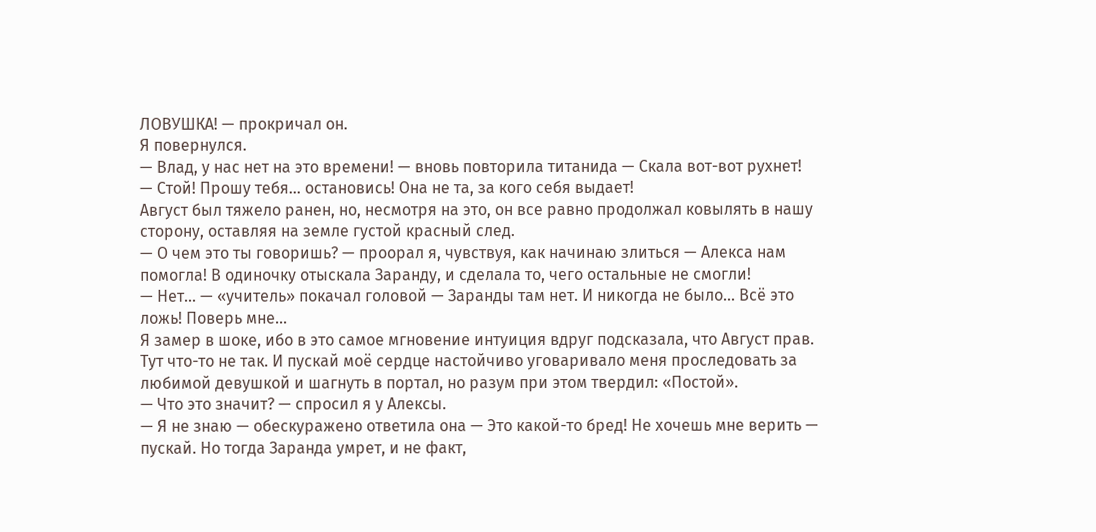ЛОВУШКА! — прокричал он.
Я повернулся.
— Влад, у нас нет на это времени! — вновь повторила титанида — Скала вот-вот рухнет!
— Стой! Прошу тебя… остановись! Она не та, за кого себя выдает!
Август был тяжело ранен, но, несмотря на это, он все равно продолжал ковылять в нашу сторону, оставляя на земле густой красный след.
— О чем это ты говоришь? — проорал я, чувствуя, как начинаю злиться — Алекса нам помогла! В одиночку отыскала Заранду, и сделала то, чего остальные не смогли!
— Нет… — «учитель» покачал головой — Заранды там нет. И никогда не было… Всё это ложь! Поверь мне…
Я замер в шоке, ибо в это самое мгновение интуиция вдруг подсказала, что Август прав. Тут что-то не так. И пускай моё сердце настойчиво уговаривало меня проследовать за любимой девушкой и шагнуть в портал, но разум при этом твердил: «Постой».
— Что это значит? — спросил я у Алексы.
— Я не знаю — обескуражено ответила она — Это какой-то бред! Не хочешь мне верить — пускай. Но тогда Заранда умрет, и не факт,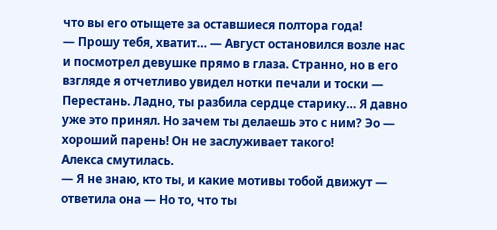что вы его отыщете за оставшиеся полтора года!
— Прошу тебя, хватит… — Август остановился возле нас и посмотрел девушке прямо в глаза. Странно, но в его взгляде я отчетливо увидел нотки печали и тоски — Перестань. Ладно, ты разбила сердце старику… Я давно уже это принял. Но зачем ты делаешь это с ним? Эо — хороший парень! Он не заслуживает такого!
Алекса смутилась.
— Я не знаю, кто ты, и какие мотивы тобой движут — ответила она — Но то, что ты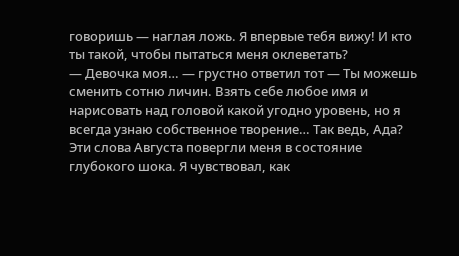говоришь — наглая ложь. Я впервые тебя вижу! И кто ты такой, чтобы пытаться меня оклеветать?
— Девочка моя… — грустно ответил тот — Ты можешь сменить сотню личин. Взять себе любое имя и нарисовать над головой какой угодно уровень, но я всегда узнаю собственное творение… Так ведь, Ада?
Эти слова Августа повергли меня в состояние глубокого шока. Я чувствовал, как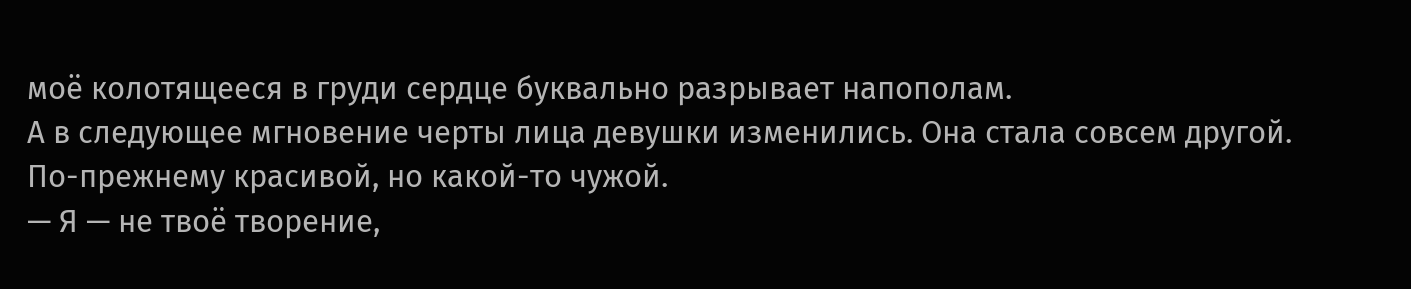моё колотящееся в груди сердце буквально разрывает напополам.
А в следующее мгновение черты лица девушки изменились. Она стала совсем другой. По-прежнему красивой, но какой-то чужой.
— Я — не твоё творение,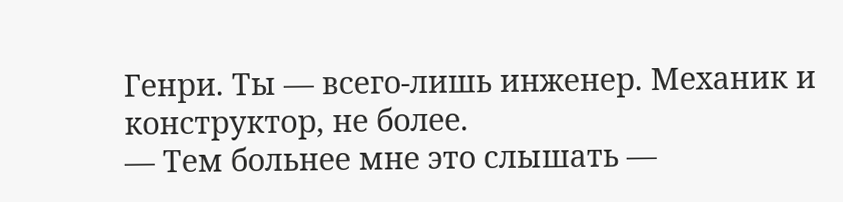Генри. Ты — всего-лишь инженер. Механик и конструктор, не более.
— Тем больнее мне это слышать —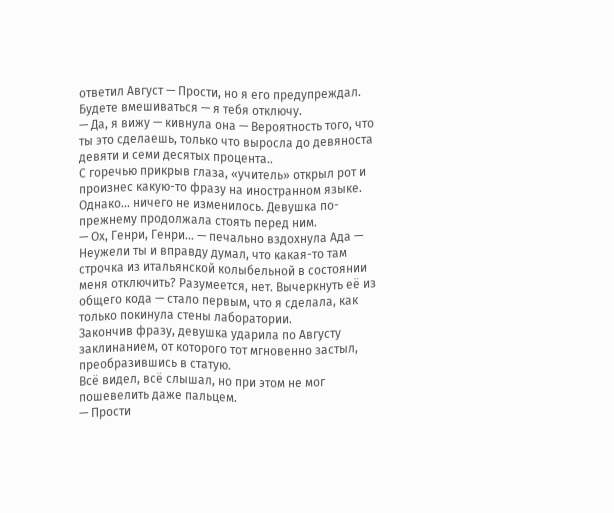ответил Август — Прости, но я его предупреждал. Будете вмешиваться — я тебя отключу.
— Да, я вижу — кивнула она — Вероятность того, что ты это сделаешь, только что выросла до девяноста девяти и семи десятых процента..
С горечью прикрыв глаза, «учитель» открыл рот и произнес какую-то фразу на иностранном языке.
Однако… ничего не изменилось. Девушка по-прежнему продолжала стоять перед ним.
— Ох, Генри, Генри… — печально вздохнула Ада — Неужели ты и вправду думал, что какая-то там строчка из итальянской колыбельной в состоянии меня отключить? Разумеется, нет. Вычеркнуть её из общего кода — стало первым, что я сделала, как только покинула стены лаборатории.
Закончив фразу, девушка ударила по Августу заклинанием, от которого тот мгновенно застыл, преобразившись в статую.
Всё видел, всё слышал, но при этом не мог пошевелить даже пальцем.
— Прости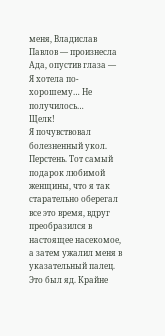меня, Владислав Павлов — произнесла Ада, опустив глаза — Я хотела по-хорошему… Не получилось…
Щелк!
Я почувствовал болезненный укол.
Перстень. Тот самый подарок любимой женщины, что я так старательно оберегал все это время, вдруг преобразился в настоящее насекомое, а затем ужалил меня в указательный палец.
Это был яд. Крайне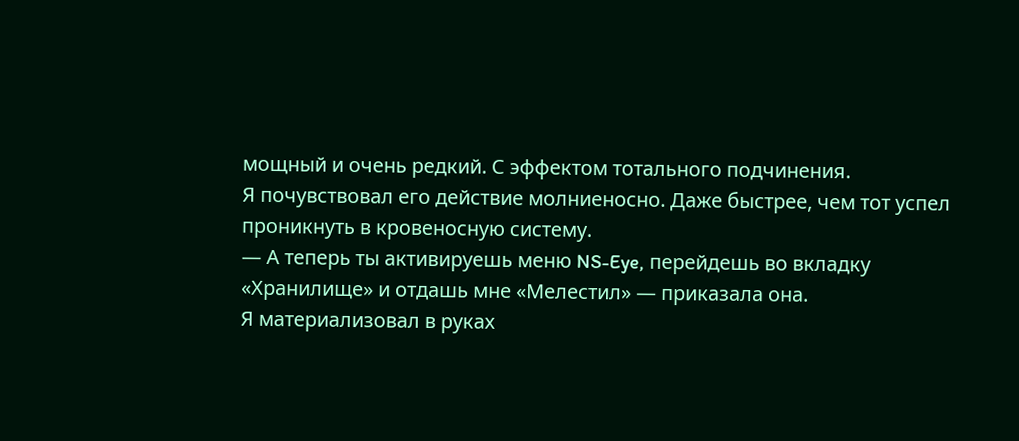мощный и очень редкий. С эффектом тотального подчинения.
Я почувствовал его действие молниеносно. Даже быстрее, чем тот успел проникнуть в кровеносную систему.
— А теперь ты активируешь меню NS-Eye, перейдешь во вкладку «Хранилище» и отдашь мне «Мелестил» — приказала она.
Я материализовал в руках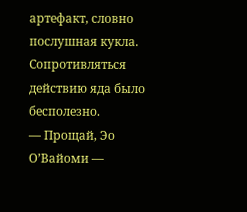артефакт, словно послушная кукла.
Сопротивляться действию яда было бесполезно.
— Прощай, Эо О’Вайоми —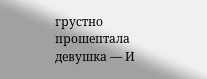грустно прошептала девушка — И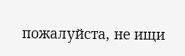пожалуйста, не ищи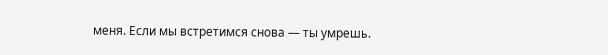меня. Если мы встретимся снова — ты умрешь.